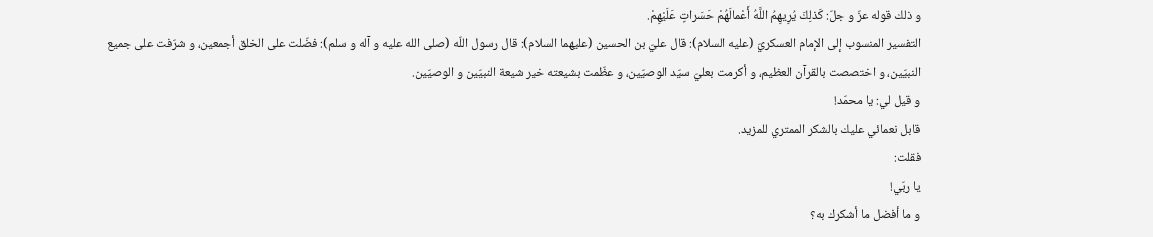و ذلك قوله عزّ و جلّ: كَذلِكَ يُرِيهِمُ اللَّهُ أَعْمالَهُمْ حَسَراتٍ عَلَيْهِمْ.
التفسير المنسوب إلى الإمام العسكريّ (عليه السلام): قال عليّ بن الحسين (عليهما السلام): قال رسول اللّه (صلى الله عليه و آله و سلم): فضّلت على الخلق أجمعين، و شرّفت على جميع النبيّين، و اختصصت بالقرآن العظيم، و أكرمت بعليّ سيّد الوصيّين، و عظّمت بشيعته خير شيعة النبيّين و الوصيّين.
و قيل لي: يا محمّد!
قابل نعمائي عليك بالشكر الممتري للمزيد.
فقلت:
يا ربّي!
و ما أفضل ما أشكرك به؟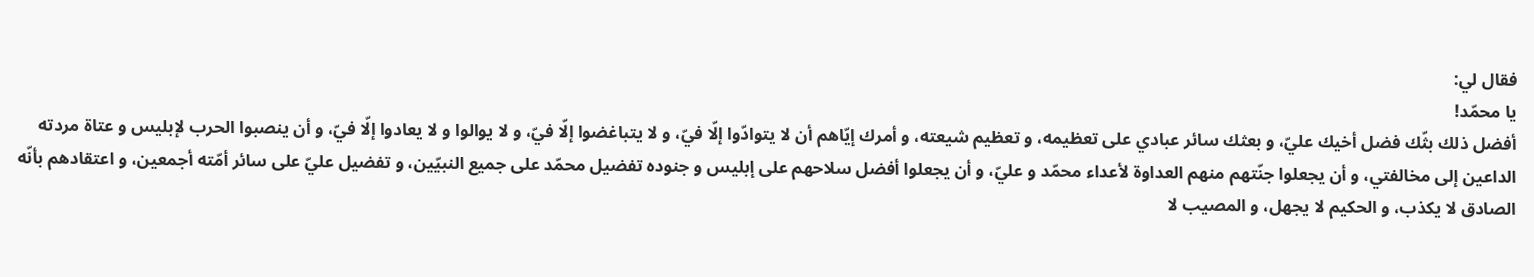فقال لي:
يا محمّد!
أفضل ذلك بثّك فضل أخيك عليّ، و بعثك سائر عبادي على تعظيمه، و تعظيم شيعته، و أمرك إيّاهم أن لا يتوادّوا إلّا فيّ، و لا يتباغضوا إلّا فيّ، و لا يوالوا و لا يعادوا إلّا فيّ، و أن ينصبوا الحرب لإبليس و عتاة مردته الداعين إلى مخالفتي، و أن يجعلوا جنّتهم منهم العداوة لأعداء محمّد و عليّ، و أن يجعلوا أفضل سلاحهم على إبليس و جنوده تفضيل محمّد على جميع النبيّين، و تفضيل عليّ على سائر أمّته أجمعين، و اعتقادهم بأنّه الصادق لا يكذب، و الحكيم لا يجهل، و المصيب لا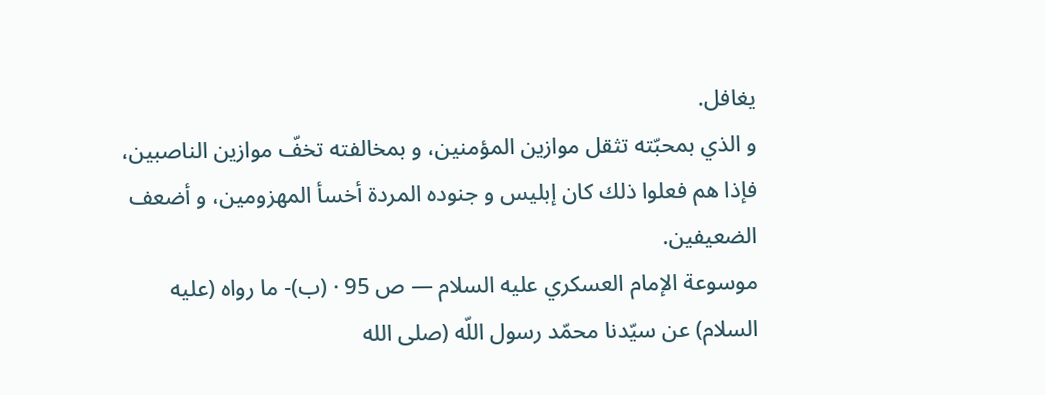يغافل.
و الذي بمحبّته تثقل موازين المؤمنين، و بمخالفته تخفّ موازين الناصبين، فإذا هم فعلوا ذلك كان إبليس و جنوده المردة أخسأ المهزومين، و أضعف الضعيفين.
موسوعة الإمام العسكري عليه السلام — ص 95 · (ب)- ما رواه (عليه السلام) عن سيّدنا محمّد رسول اللّه (صلى الله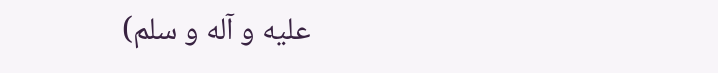عليه و آله و سلم)